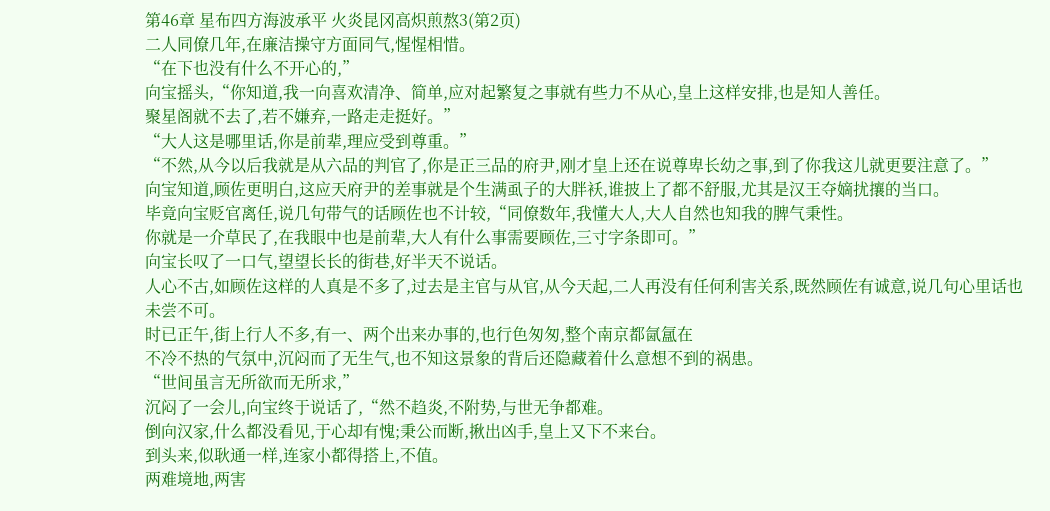第46章 星布四方海波承平 火炎昆冈高炽煎熬3(第2页)
二人同僚几年,在廉洁操守方面同气,惺惺相惜。
“在下也没有什么不开心的,”
向宝摇头,“你知道,我一向喜欢清净、简单,应对起繁复之事就有些力不从心,皇上这样安排,也是知人善任。
聚星阁就不去了,若不嫌弃,一路走走挺好。”
“大人这是哪里话,你是前辈,理应受到尊重。”
“不然,从今以后我就是从六品的判官了,你是正三品的府尹,刚才皇上还在说尊卑长幼之事,到了你我这儿就更要注意了。”
向宝知道,顾佐更明白,这应天府尹的差事就是个生满虱子的大胖袄,谁披上了都不舒服,尤其是汉王夺嫡扰攘的当口。
毕竟向宝贬官离任,说几句带气的话顾佐也不计较,“同僚数年,我懂大人,大人自然也知我的脾气秉性。
你就是一介草民了,在我眼中也是前辈,大人有什么事需要顾佐,三寸字条即可。”
向宝长叹了一口气,望望长长的街巷,好半天不说话。
人心不古,如顾佐这样的人真是不多了,过去是主官与从官,从今天起,二人再没有任何利害关系,既然顾佐有诚意,说几句心里话也未尝不可。
时已正午,街上行人不多,有一、两个出来办事的,也行色匆匆,整个南京都氤氲在
不冷不热的气氛中,沉闷而了无生气,也不知这景象的背后还隐藏着什么意想不到的祸患。
“世间虽言无所欲而无所求,”
沉闷了一会儿,向宝终于说话了,“然不趋炎,不附势,与世无争都难。
倒向汉家,什么都没看见,于心却有愧;秉公而断,揪出凶手,皇上又下不来台。
到头来,似耿通一样,连家小都得搭上,不值。
两难境地,两害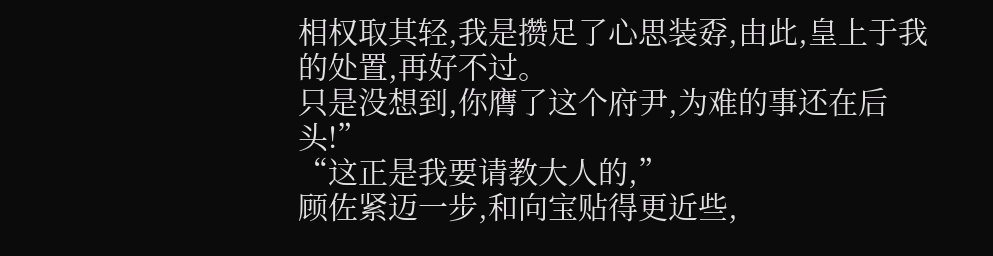相权取其轻,我是攒足了心思装孬,由此,皇上于我的处置,再好不过。
只是没想到,你膺了这个府尹,为难的事还在后头!”
“这正是我要请教大人的,”
顾佐紧迈一步,和向宝贴得更近些,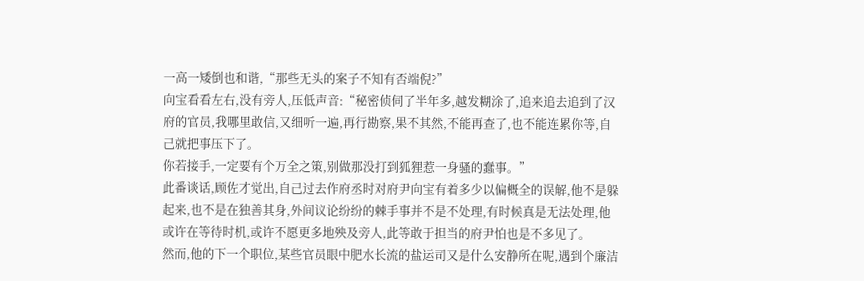一高一矮倒也和谐,“那些无头的案子不知有否端倪?”
向宝看看左右,没有旁人,压低声音:“秘密侦伺了半年多,越发糊涂了,追来追去追到了汉府的官员,我哪里敢信,又细听一遍,再行勘察,果不其然,不能再查了,也不能连累你等,自己就把事压下了。
你若接手,一定要有个万全之策,别做那没打到狐狸惹一身骚的蠢事。”
此番谈话,顾佐才觉出,自己过去作府丞时对府尹向宝有着多少以偏概全的误解,他不是躲起来,也不是在独善其身,外间议论纷纷的棘手事并不是不处理,有时候真是无法处理,他或许在等待时机,或许不愿更多地殃及旁人,此等敢于担当的府尹怕也是不多见了。
然而,他的下一个职位,某些官员眼中肥水长流的盐运司又是什么安静所在呢,遇到个廉洁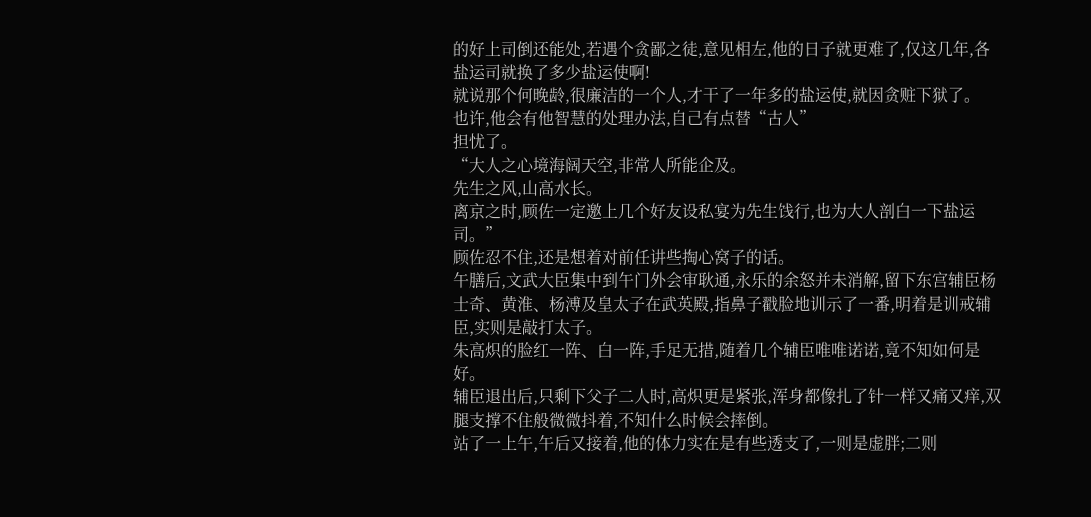的好上司倒还能处,若遇个贪鄙之徒,意见相左,他的日子就更难了,仅这几年,各盐运司就换了多少盐运使啊!
就说那个何晚龄,很廉洁的一个人,才干了一年多的盐运使,就因贪赃下狱了。
也许,他会有他智慧的处理办法,自己有点替“古人”
担忧了。
“大人之心境海阔天空,非常人所能企及。
先生之风,山高水长。
离京之时,顾佐一定邀上几个好友设私宴为先生饯行,也为大人剖白一下盐运司。”
顾佐忍不住,还是想着对前任讲些掏心窝子的话。
午膳后,文武大臣集中到午门外会审耿通,永乐的余怒并未消解,留下东宫辅臣杨士奇、黄淮、杨溥及皇太子在武英殿,指鼻子戳脸地训示了一番,明着是训戒辅臣,实则是敲打太子。
朱高炽的脸红一阵、白一阵,手足无措,随着几个辅臣唯唯诺诺,竟不知如何是好。
辅臣退出后,只剩下父子二人时,高炽更是紧张,浑身都像扎了针一样又痛又痒,双腿支撑不住般微微抖着,不知什么时候会摔倒。
站了一上午,午后又接着,他的体力实在是有些透支了,一则是虚胖;二则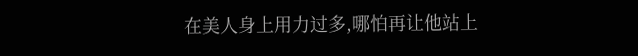在美人身上用力过多,哪怕再让他站上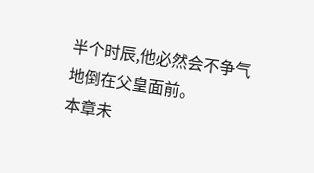半个时辰,他必然会不争气地倒在父皇面前。
本章未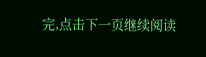完,点击下一页继续阅读